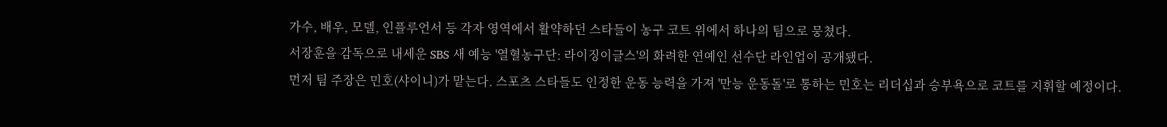가수, 배우, 모델, 인플루언서 등 각자 영역에서 활약하던 스타들이 농구 코트 위에서 하나의 팀으로 뭉쳤다.
서장훈을 감독으로 내세운 SBS 새 예능 '열혈농구단: 라이징이글스'의 화려한 연예인 선수단 라인업이 공개됐다.
먼저 팀 주장은 민호(샤이니)가 맡는다. 스포츠 스타들도 인정한 운동 능력을 가져 '만능 운동돌'로 통하는 민호는 리더십과 승부욕으로 코트를 지휘할 예정이다.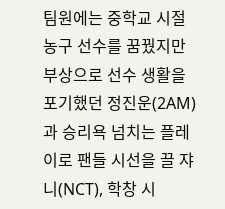팀원에는 중학교 시절 농구 선수를 꿈꿨지만 부상으로 선수 생활을 포기했던 정진운(2AM)과 승리욕 넘치는 플레이로 팬들 시선을 끌 쟈니(NCT), 학창 시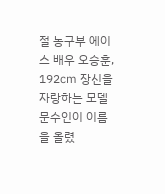절 농구부 에이스 배우 오승훈, 192㎝ 장신을 자랑하는 모델 문수인이 이름을 올렸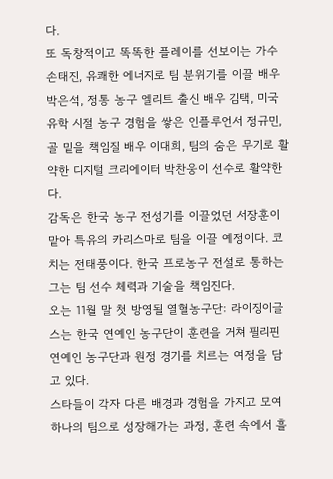다.
또 독창적이고 똑똑한 플레이를 선보이는 가수 손태진, 유쾌한 에너지로 팀 분위기를 이끌 배우 박은석, 정통 농구 엘리트 출신 배우 김택, 미국 유학 시절 농구 경험을 쌓은 인플루언서 정규민, 골 밑을 책임질 배우 이대희, 팀의 숨은 무기로 활약한 디지털 크리에이터 박찬웅이 선수로 활약한다.
감독은 한국 농구 전성기를 이끌었던 서장훈이 맡아 특유의 카리스마로 팀을 이끌 예정이다. 코치는 전태풍이다. 한국 프로농구 전설로 통하는 그는 팀 선수 체력과 기술을 책임진다.
오는 11월 말 첫 방영될 열혈농구단: 라이징이글스는 한국 연예인 농구단이 훈련을 거쳐 필리핀 연예인 농구단과 원정 경기를 치르는 여정을 담고 있다.
스타들이 각자 다른 배경과 경험을 가지고 모여 하나의 팀으로 성장해가는 과정, 훈련 속에서 흘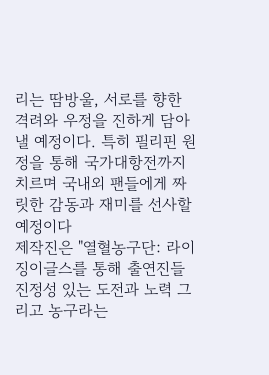리는 땀방울, 서로를 향한 격려와 우정을 진하게 담아낼 예정이다. 특히 필리핀 원정을 통해 국가대항전까지 치르며 국내외 팬들에게 짜릿한 감동과 재미를 선사할 예정이다
제작진은 "열혈농구단: 라이징이글스를 통해 출연진들 진정성 있는 도전과 노력 그리고 농구라는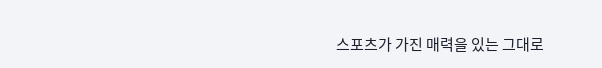스포츠가 가진 매력을 있는 그대로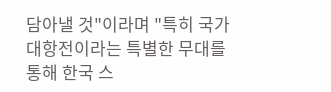담아낼 것"이라며 "특히 국가대항전이라는 특별한 무대를 통해 한국 스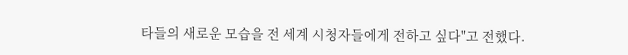타들의 새로운 모습을 전 세계 시청자들에게 전하고 싶다"고 전했다.